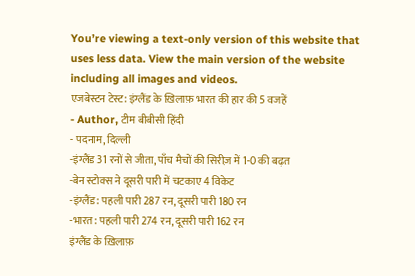You’re viewing a text-only version of this website that uses less data. View the main version of the website including all images and videos.
एजबेस्टन टेस्ट: इंग्लैंड के ख़िलाफ़ भारत की हार की 5 वजहें
- Author, टीम बीबीसी हिंदी
- पदनाम, दिल्ली
-इंग्लैंड 31 रनों से जीता, पाँच मैचों की सिरीज़ में 1-0 की बढ़त
-बेन स्टोक्स ने दूसरी पारी में चटकाए 4 विकेट
-इंग्लैंड: पहली पारी 287 रन, दूसरी पारी 180 रन
-भारत: पहली पारी 274 रन, दूसरी पारी 162 रन
इंग्लैंड के ख़िलाफ़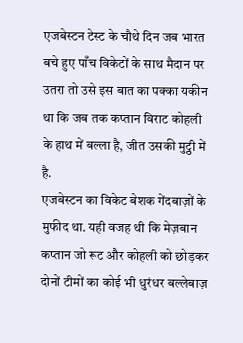एजबेस्टन टेस्ट के चौथे दिन जब भारत बचे हुए पाँच विकेटों के साथ मैदान पर उतरा तो उसे इस बात का पक्का यकीन था कि जब तक कप्तान विराट कोहली के हाथ में बल्ला है, जीत उसकी मुट्ठी में है.
एजबेस्टन का विकेट बेशक गेंदबाज़ों के मुफीद था. यही वजह थी कि मेज़बान कप्तान जो रूट और कोहली को छोड़कर दोनों टीमों का कोई भी धुरंधर बल्लेबाज़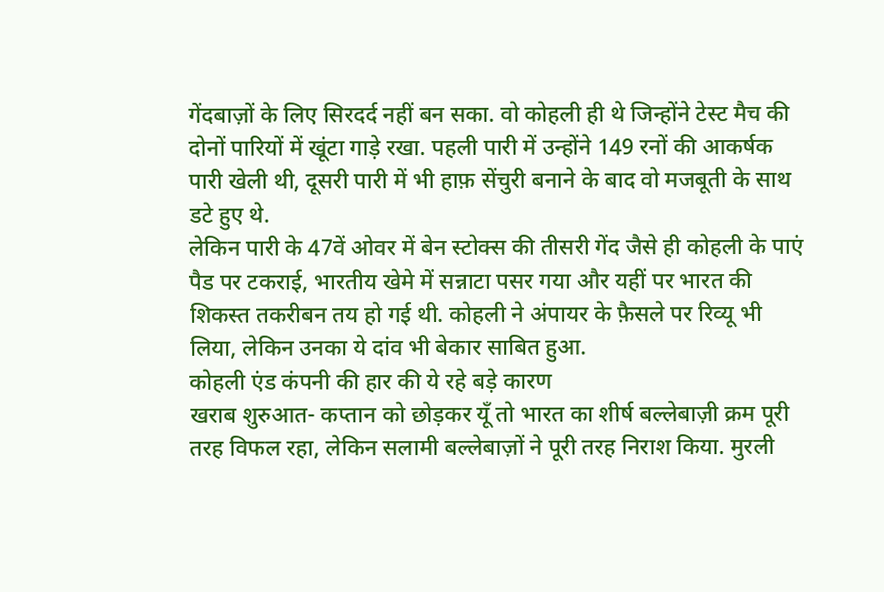गेंदबाज़ों के लिए सिरदर्द नहीं बन सका. वो कोहली ही थे जिन्होंने टेस्ट मैच की दोनों पारियों में खूंटा गाड़े रखा. पहली पारी में उन्होंने 149 रनों की आकर्षक पारी खेली थी, दूसरी पारी में भी हाफ़ सेंचुरी बनाने के बाद वो मजबूती के साथ डटे हुए थे.
लेकिन पारी के 47वें ओवर में बेन स्टोक्स की तीसरी गेंद जैसे ही कोहली के पाएं पैड पर टकराई, भारतीय खेमे में सन्नाटा पसर गया और यहीं पर भारत की शिकस्त तकरीबन तय हो गई थी. कोहली ने अंपायर के फ़ैसले पर रिव्यू भी लिया, लेकिन उनका ये दांव भी बेकार साबित हुआ.
कोहली एंड कंपनी की हार की ये रहे बड़े कारण
खराब शुरुआत- कप्तान को छोड़कर यूँ तो भारत का शीर्ष बल्लेबाज़ी क्रम पूरी तरह विफल रहा, लेकिन सलामी बल्लेबाज़ों ने पूरी तरह निराश किया. मुरली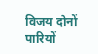विजय दोनों पारियों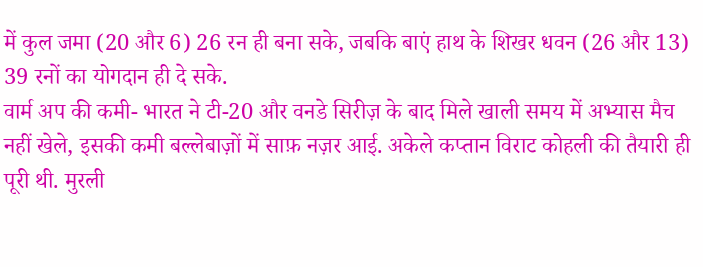में कुल जमा (20 और 6) 26 रन ही बना सके, जबकि बाएं हाथ के शिखर धवन (26 और 13) 39 रनों का योगदान ही दे सके.
वार्म अप की कमी- भारत ने टी-20 और वनडे सिरीज़ के बाद मिले खाली समय में अभ्यास मैच नहीं खेले, इसकी कमी बल्लेबाज़ों में साफ़ नज़र आई. अकेले कप्तान विराट कोहली की तैयारी ही पूरी थी. मुरली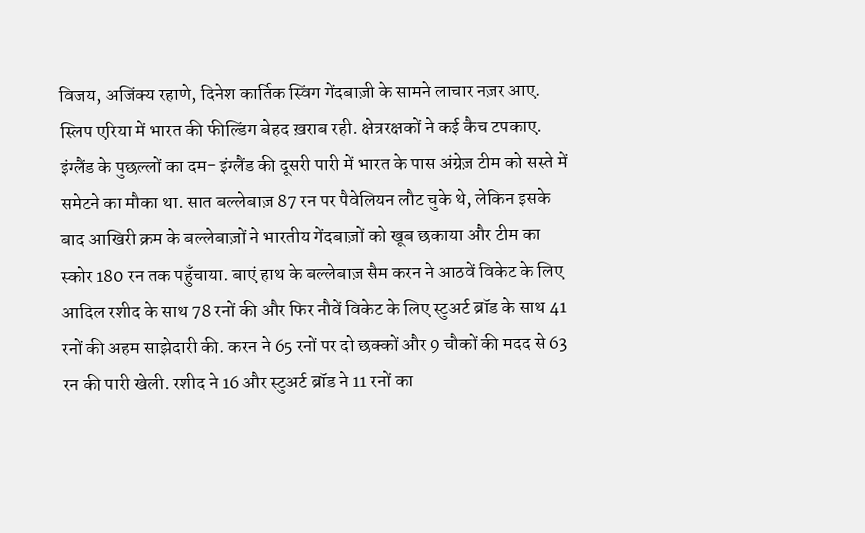विजय, अजिंक्य रहाणे, दिनेश कार्तिक स्विंग गेंदबाज़ी के सामने लाचार नज़र आए. स्लिप एरिया में भारत की फील्डिंग बेहद ख़राब रही. क्षेत्ररक्षकों ने कई कैच टपकाए.
इंग्लैंड के पुछल्लों का दम- इंग्लैंड की दूसरी पारी में भारत के पास अंग्रेज़ टीम को सस्ते में समेटने का मौका था. सात बल्लेबाज़ 87 रन पर पैवेलियन लौट चुके थे, लेकिन इसके बाद आखिरी क्रम के बल्लेबाज़ों ने भारतीय गेंदबाज़ों को खूब छकाया और टीम का स्कोर 180 रन तक पहुँचाया. बाएं हाथ के बल्लेबाज़ सैम करन ने आठवें विकेट के लिए आदिल रशीद के साथ 78 रनों की और फिर नौवें विकेट के लिए स्टुअर्ट ब्रॉड के साथ 41 रनों की अहम साझेदारी की. करन ने 65 रनों पर दो छक्कों और 9 चौकों की मदद से 63 रन की पारी खेली. रशीद ने 16 और स्टुअर्ट ब्रॉड ने 11 रनों का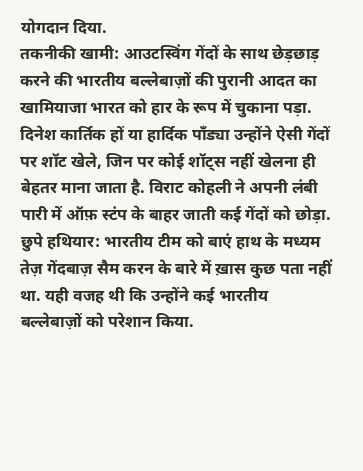योगदान दिया.
तकनीकी खामी: आउटस्विंग गेंदों के साथ छेड़छाड़ करने की भारतीय बल्लेबाज़ों की पुरानी आदत का खामियाजा भारत को हार के रूप में चुकाना पड़ा. दिनेश कार्तिक हों या हार्दिक पाँड्या उन्होंने ऐसी गेंदों पर शॉट खेले, जिन पर कोई शॉट्स नहीं खेलना ही बेहतर माना जाता है. विराट कोहली ने अपनी लंबी पारी में ऑफ़ स्टंप के बाहर जाती कई गेंदों को छोड़ा.
छुपे हथियार: भारतीय टीम को बाएं हाथ के मध्यम तेज़ गेंदबाज़ सैम करन के बारे में ख़ास कुछ पता नहीं था. यही वजह थी कि उन्होंने कई भारतीय बल्लेबाज़ों को परेशान किया.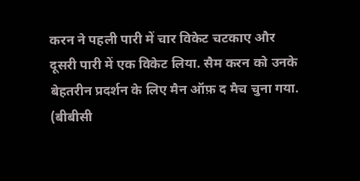करन ने पहली पारी में चार विकेट चटकाए और दूसरी पारी में एक विकेट लिया. सैम करन को उनके बेहतरीन प्रदर्शन के लिए मैन ऑफ़ द मैच चुना गया.
(बीबीसी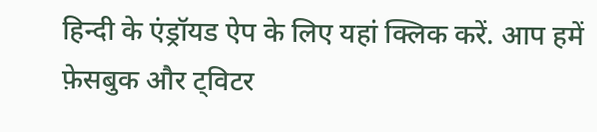हिन्दी के एंड्रॉयड ऐप के लिए यहां क्लिक करें. आप हमें फ़ेसबुक और ट्विटर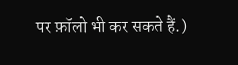पर फ़ॉलो भी कर सकते हैं.)